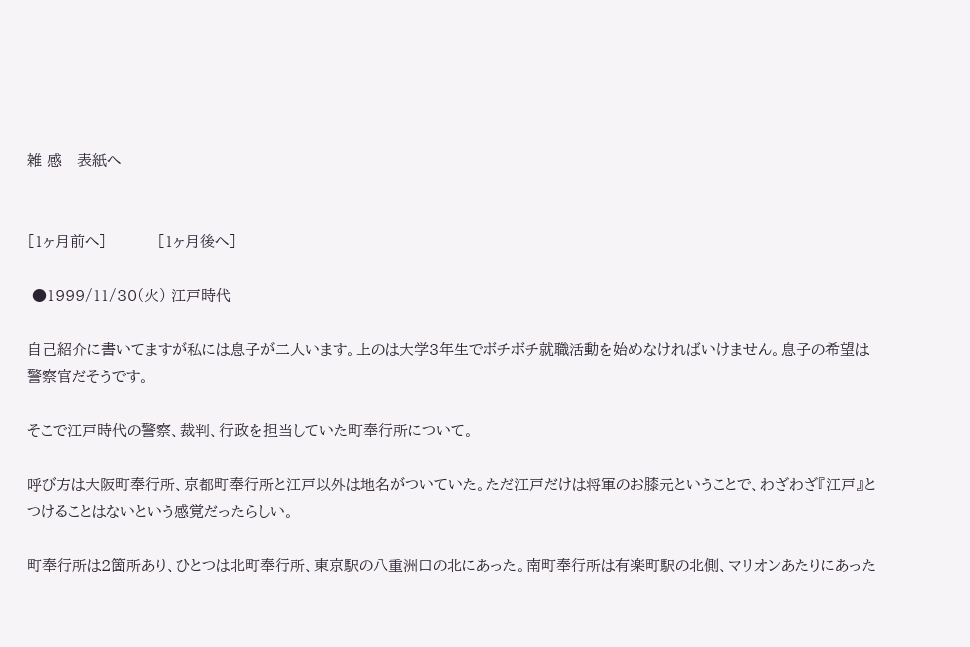雑 感   表紙へ


[1ヶ月前へ]          [1ヶ月後へ]

 ●1999/11/30(火) 江戸時代

自己紹介に書いてますが私には息子が二人います。上のは大学3年生でボチボチ就職活動を始めなければいけません。息子の希望は警察官だそうです。

そこで江戸時代の警察、裁判、行政を担当していた町奉行所について。

呼び方は大阪町奉行所、京都町奉行所と江戸以外は地名がついていた。ただ江戸だけは将軍のお膝元ということで、わざわざ『江戸』とつけることはないという感覚だったらしい。

町奉行所は2箇所あり、ひとつは北町奉行所、東京駅の八重洲口の北にあった。南町奉行所は有楽町駅の北側、マリオンあたりにあった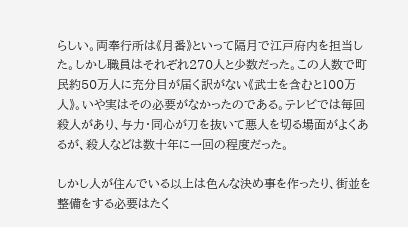らしい。両奉行所は《月番》といって隔月で江戸府内を担当した。しかし職員はそれぞれ270人と少数だった。この人数で町民約50万人に充分目が届く訳がない《武士を含むと100万人》。いや実はその必要がなかったのである。テレビでは毎回殺人があり、与力・同心が刀を抜いて悪人を切る場面がよくあるが、殺人などは数十年に一回の程度だった。

しかし人が住んでいる以上は色んな決め事を作ったり、街並を整備をする必要はたく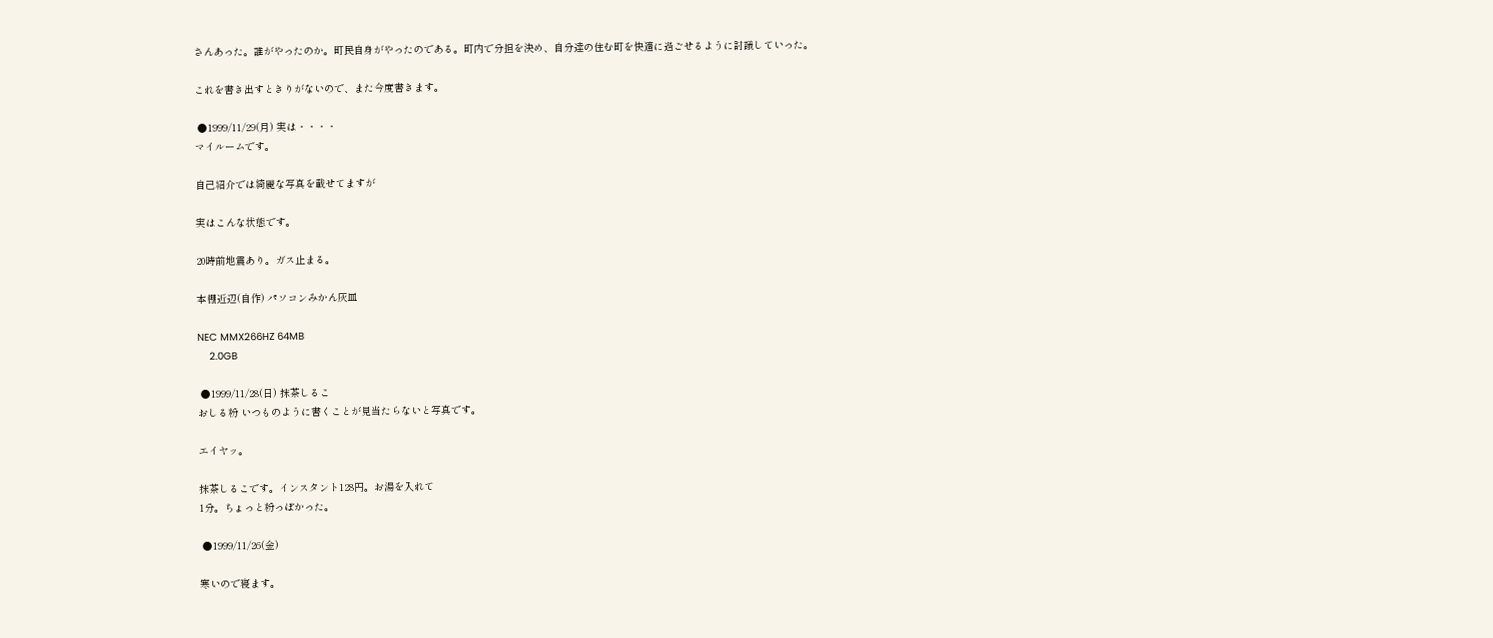さんあった。誰がやったのか。町民自身がやったのである。町内で分担を決め、自分達の住む町を快適に過ごせるように討議していった。

これを書き出すときりがないので、また今度書きます。

 ●1999/11/29(月) 実は・・・・
マイルームです。

自己紹介では綺麗な写真を載せてますが

実はこんな状態です。

20時前地震あり。ガス止まる。

本棚近辺(自作) パソコンみかん灰皿

NEC MMX266HZ 64MB
    2.0GB

 ●1999/11/28(日) 抹茶しるこ
おしる粉 いつものように書くことが見当たらないと写真です。

エイヤッ。

抹茶しるこです。インスタント128円。お湯を入れて
1分。ちょっと粉っぽかった。

 ●1999/11/26(金)

寒いので寝ます。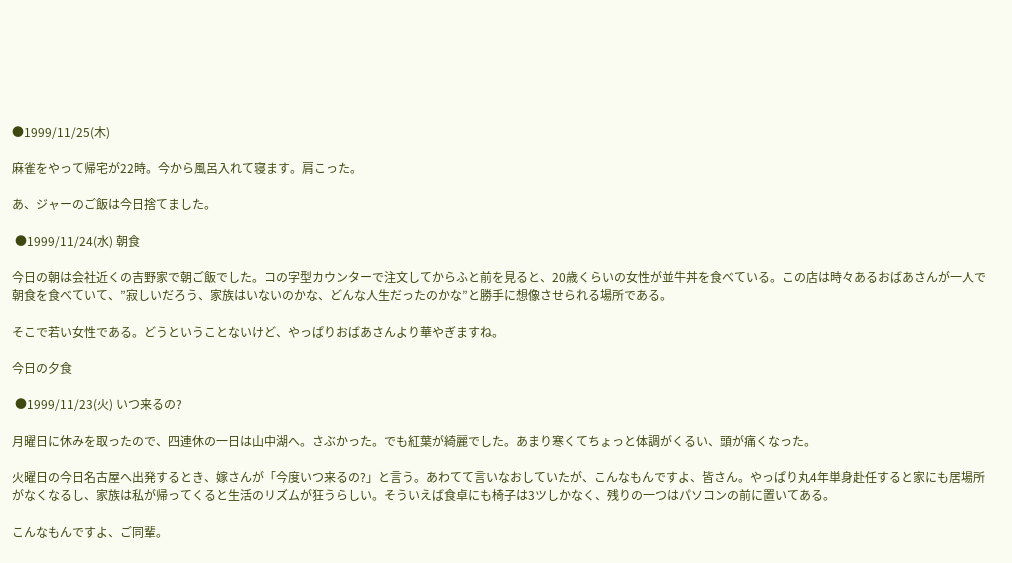●1999/11/25(木)

麻雀をやって帰宅が22時。今から風呂入れて寝ます。肩こった。

あ、ジャーのご飯は今日捨てました。

 ●1999/11/24(水) 朝食

今日の朝は会社近くの吉野家で朝ご飯でした。コの字型カウンターで注文してからふと前を見ると、20歳くらいの女性が並牛丼を食べている。この店は時々あるおばあさんが一人で朝食を食べていて、”寂しいだろう、家族はいないのかな、どんな人生だったのかな”と勝手に想像させられる場所である。

そこで若い女性である。どうということないけど、やっぱりおばあさんより華やぎますね。

今日の夕食

 ●1999/11/23(火) いつ来るの?

月曜日に休みを取ったので、四連休の一日は山中湖へ。さぶかった。でも紅葉が綺麗でした。あまり寒くてちょっと体調がくるい、頭が痛くなった。

火曜日の今日名古屋へ出発するとき、嫁さんが「今度いつ来るの?」と言う。あわてて言いなおしていたが、こんなもんですよ、皆さん。やっぱり丸4年単身赴任すると家にも居場所がなくなるし、家族は私が帰ってくると生活のリズムが狂うらしい。そういえば食卓にも椅子は3ツしかなく、残りの一つはパソコンの前に置いてある。

こんなもんですよ、ご同輩。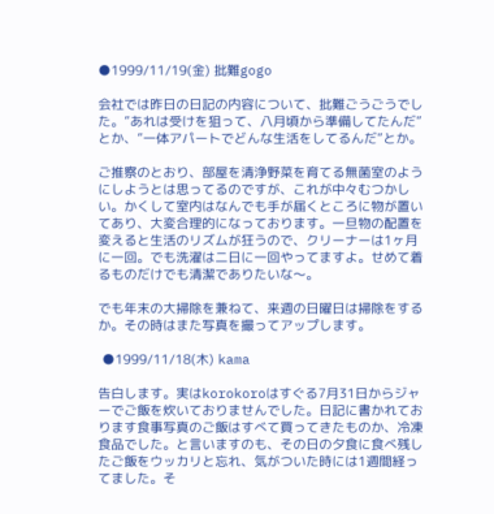●1999/11/19(金) 批難gogo

会社では昨日の日記の内容について、批難ごうごうでした。”あれは受けを狙って、八月頃から準備してたんだ”とか、”一体アパートでどんな生活をしてるんだ”とか。

ご推察のとおり、部屋を清浄野菜を育てる無菌室のようにしようとは思ってるのですが、これが中々むつかしい。かくして室内はなんでも手が届くところに物が置いてあり、大変合理的になっております。一旦物の配置を変えると生活のリズムが狂うので、クリーナーは1ヶ月に一回。でも洗濯は二日に一回やってますよ。せめて着るものだけでも清潔でありたいな〜。

でも年末の大掃除を兼ねて、来週の日曜日は掃除をするか。その時はまた写真を撮ってアップします。

 ●1999/11/18(木) kama

告白します。実はkorokoroはすぐる7月31日からジャーでご飯を炊いておりませんでした。日記に書かれております食事写真のご飯はすべて買ってきたものか、冷凍食品でした。と言いますのも、その日の夕食に食べ残したご飯をウッカリと忘れ、気がついた時には1週間経ってました。そ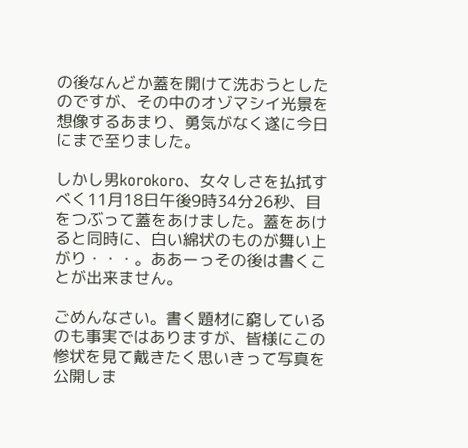の後なんどか蓋を開けて洗おうとしたのですが、その中のオゾマシイ光景を想像するあまり、勇気がなく遂に今日にまで至りました。

しかし男korokoro、女々しさを払拭すべく11月18日午後9時34分26秒、目をつぶって蓋をあけました。蓋をあけると同時に、白い綿状のものが舞い上がり・・・。ああーっその後は書くことが出来ません。

ごめんなさい。書く題材に窮しているのも事実ではありますが、皆様にこの惨状を見て戴きたく思いきって写真を公開しま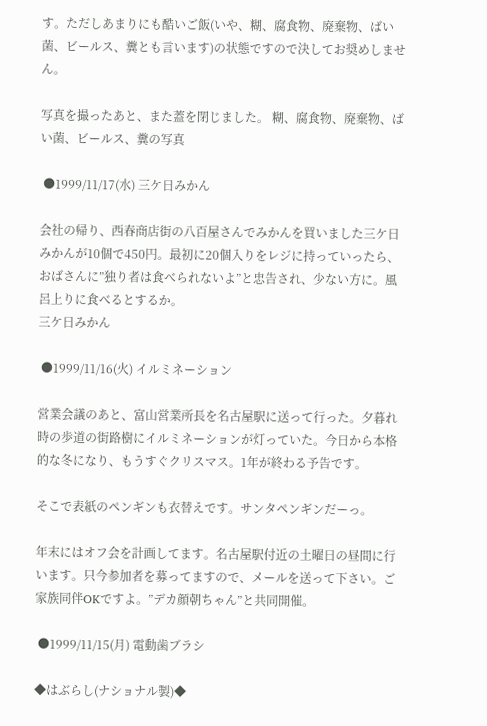す。ただしあまりにも酷いご飯(いや、糊、腐食物、廃棄物、ばい菌、ビールス、糞とも言います)の状態ですので決してお奨めしません。

写真を撮ったあと、また蓋を閉じました。 糊、腐食物、廃棄物、ばい菌、ビールス、糞の写真

 ●1999/11/17(水) 三ケ日みかん

会社の帰り、西春商店街の八百屋さんでみかんを買いました三ケ日みかんが10個で450円。最初に20個入りをレジに持っていったら、おばさんに”独り者は食べられないよ”と忠告され、少ない方に。風呂上りに食べるとするか。
三ケ日みかん

 ●1999/11/16(火) イルミネーション

営業会議のあと、富山営業所長を名古屋駅に送って行った。夕暮れ時の歩道の街路樹にイルミネーションが灯っていた。今日から本格的な冬になり、もうすぐクリスマス。1年が終わる予告です。

そこで表紙のペンギンも衣替えです。サンタペンギンだーっ。

年末にはオフ会を計画してます。名古屋駅付近の土曜日の昼間に行います。只今参加者を募ってますので、メールを送って下さい。ご家族同伴OKですよ。”デカ顔朝ちゃん”と共同開催。

 ●1999/11/15(月) 電動歯ブラシ

◆はぶらし(ナショナル製)◆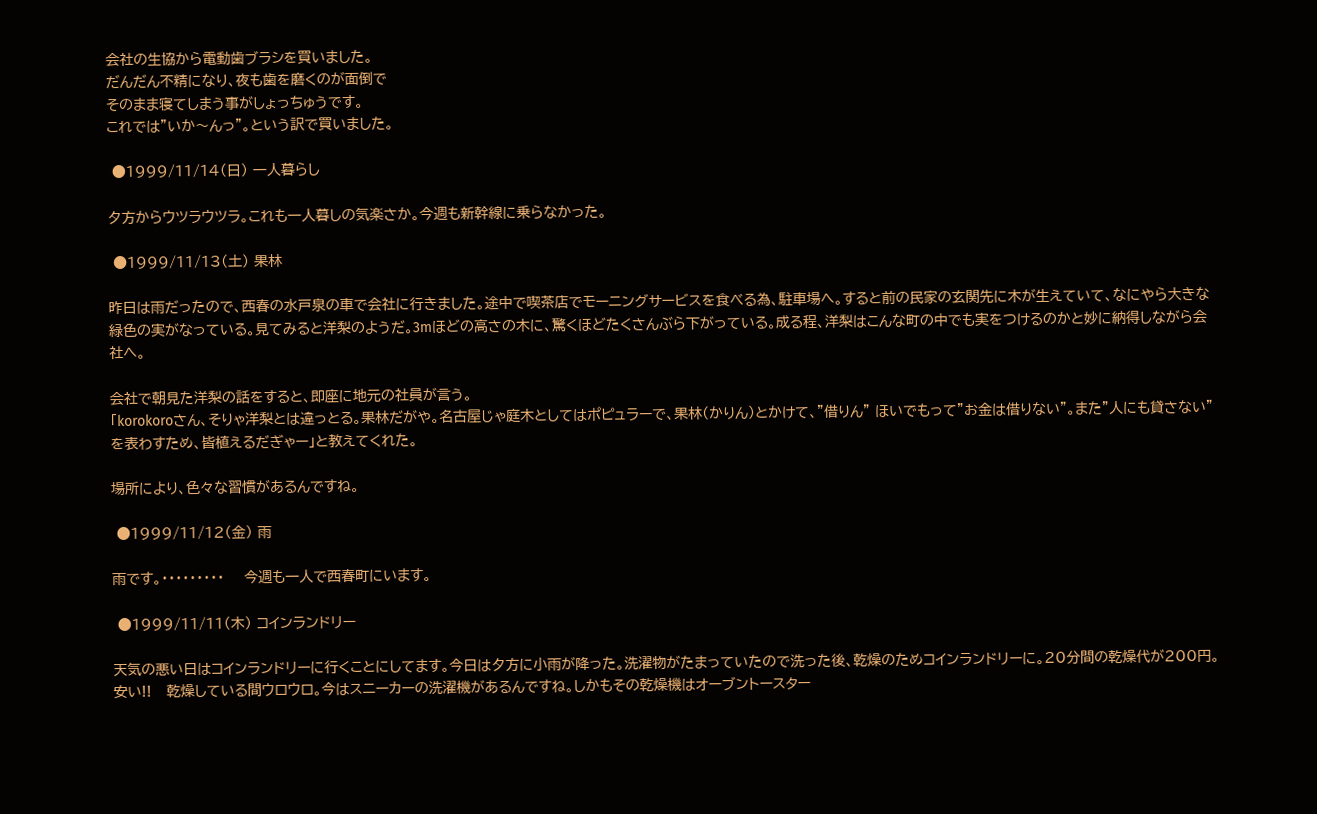会社の生協から電動歯ブラシを買いました。
だんだん不精になり、夜も歯を磨くのが面倒で
そのまま寝てしまう事がしょっちゅうです。
これでは”いか〜んっ”。という訳で買いました。

 ●1999/11/14(日) 一人暮らし

夕方からウツラウツラ。これも一人暮しの気楽さか。今週も新幹線に乗らなかった。

 ●1999/11/13(土) 果林

昨日は雨だったので、西春の水戸泉の車で会社に行きました。途中で喫茶店でモーニングサービスを食べる為、駐車場へ。すると前の民家の玄関先に木が生えていて、なにやら大きな緑色の実がなっている。見てみると洋梨のようだ。3mほどの高さの木に、驚くほどたくさんぶら下がっている。成る程、洋梨はこんな町の中でも実をつけるのかと妙に納得しながら会社へ。

会社で朝見た洋梨の話をすると、即座に地元の社員が言う。
「korokoroさん、そりゃ洋梨とは違っとる。果林だがや。名古屋じゃ庭木としてはポピュラーで、果林(かりん)とかけて、”借りん” ほいでもって”お金は借りない”。また”人にも貸さない”を表わすため、皆植えるだぎゃー」と教えてくれた。

場所により、色々な習慣があるんですね。

 ●1999/11/12(金) 雨

雨です。・・・・・・・・・    今週も一人で西春町にいます。

 ●1999/11/11(木) コインランドリー

天気の悪い日はコインランドリーに行くことにしてます。今日は夕方に小雨が降った。洗濯物がたまっていたので洗った後、乾燥のためコインランドリーに。20分間の乾燥代が200円。安い!!   乾燥している間ウロウロ。今はスニーカーの洗濯機があるんですね。しかもその乾燥機はオーブントースター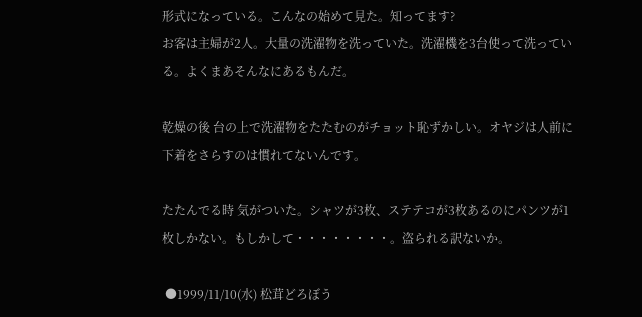形式になっている。こんなの始めて見た。知ってます?
お客は主婦が2人。大量の洗濯物を洗っていた。洗濯機を3台使って洗っている。よくまあそんなにあるもんだ。

乾燥の後 台の上で洗濯物をたたむのがチョット恥ずかしい。オヤジは人前に下着をさらすのは慣れてないんです。

たたんでる時 気がついた。シャツが3枚、ステテコが3枚あるのにパンツが1枚しかない。もしかして・・・・・・・・。盗られる訳ないか。

 ●1999/11/10(水) 松茸どろぼう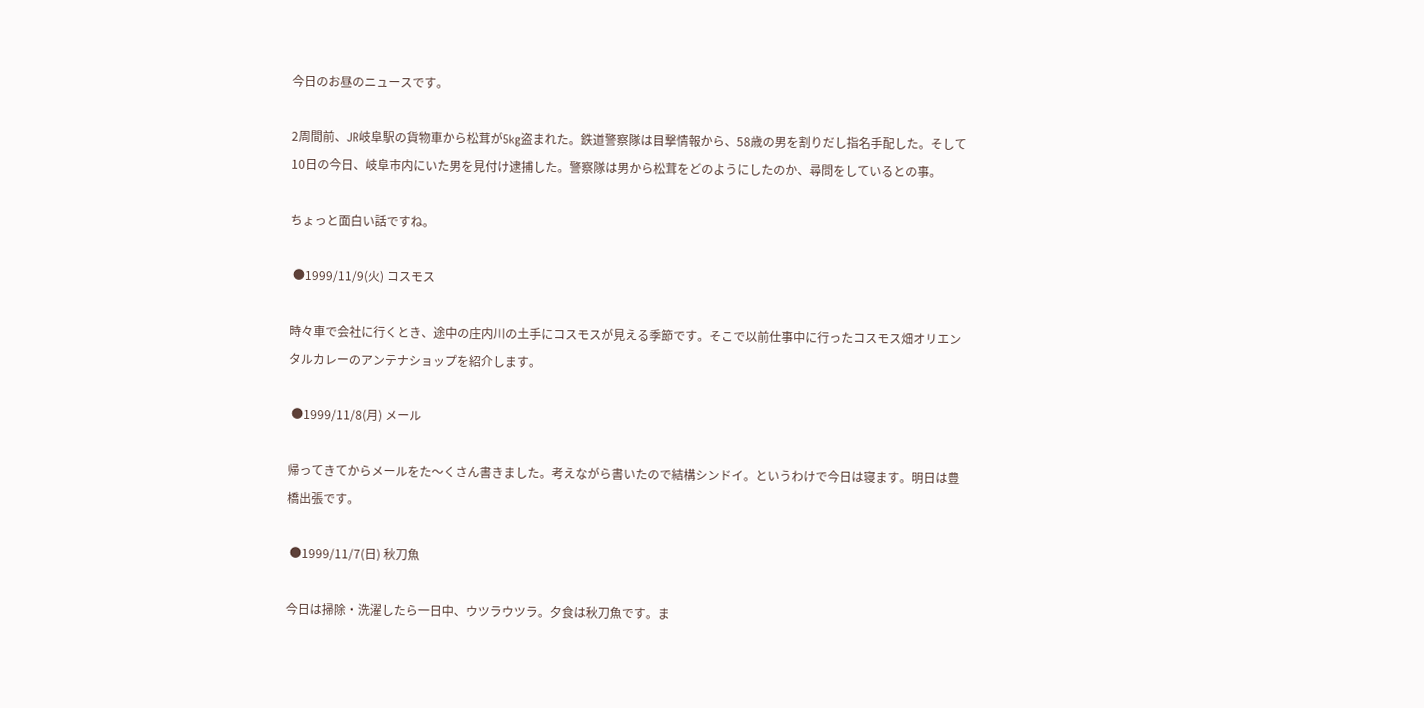今日のお昼のニュースです。

2周間前、JR岐阜駅の貨物車から松茸が5kg盗まれた。鉄道警察隊は目撃情報から、58歳の男を割りだし指名手配した。そして10日の今日、岐阜市内にいた男を見付け逮捕した。警察隊は男から松茸をどのようにしたのか、尋問をしているとの事。

ちょっと面白い話ですね。

 ●1999/11/9(火) コスモス

時々車で会社に行くとき、途中の庄内川の土手にコスモスが見える季節です。そこで以前仕事中に行ったコスモス畑オリエンタルカレーのアンテナショップを紹介します。

 ●1999/11/8(月) メール

帰ってきてからメールをた〜くさん書きました。考えながら書いたので結構シンドイ。というわけで今日は寝ます。明日は豊橋出張です。

 ●1999/11/7(日) 秋刀魚

今日は掃除・洗濯したら一日中、ウツラウツラ。夕食は秋刀魚です。ま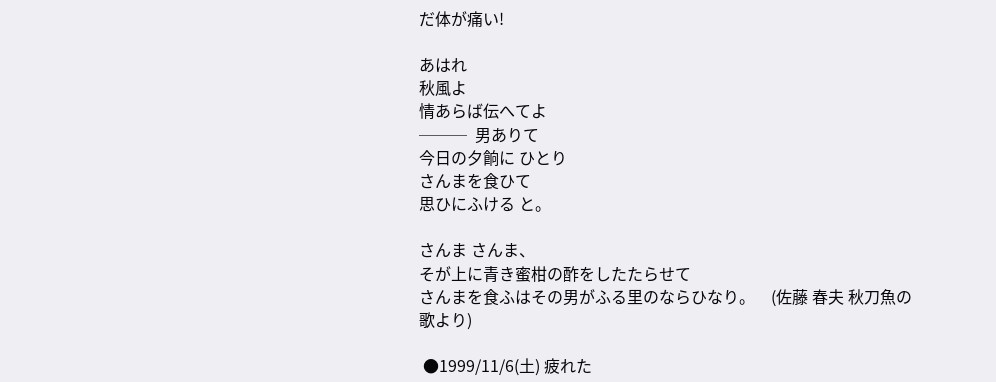だ体が痛い!

あはれ
秋風よ
情あらば伝へてよ
───  男ありて
今日の夕餉に ひとり
さんまを食ひて
思ひにふける と。

さんま さんま、
そが上に青き蜜柑の酢をしたたらせて
さんまを食ふはその男がふる里のならひなり。    (佐藤 春夫 秋刀魚の歌より)

 ●1999/11/6(土) 疲れた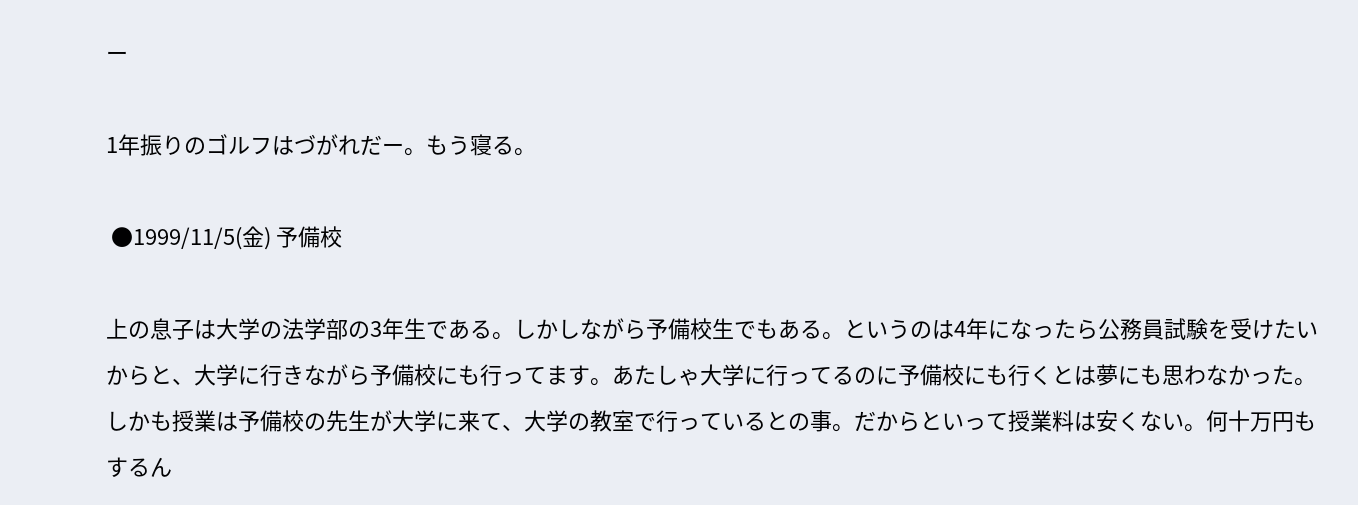ー

1年振りのゴルフはづがれだー。もう寝る。

 ●1999/11/5(金) 予備校

上の息子は大学の法学部の3年生である。しかしながら予備校生でもある。というのは4年になったら公務員試験を受けたいからと、大学に行きながら予備校にも行ってます。あたしゃ大学に行ってるのに予備校にも行くとは夢にも思わなかった。しかも授業は予備校の先生が大学に来て、大学の教室で行っているとの事。だからといって授業料は安くない。何十万円もするん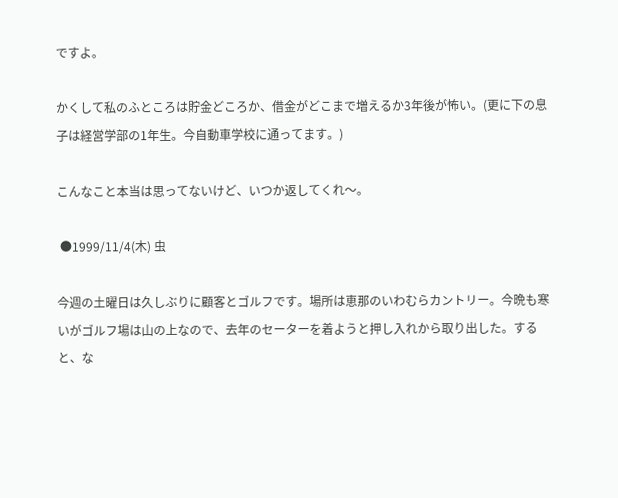ですよ。

かくして私のふところは貯金どころか、借金がどこまで増えるか3年後が怖い。(更に下の息子は経営学部の1年生。今自動車学校に通ってます。)

こんなこと本当は思ってないけど、いつか返してくれ〜。

 ●1999/11/4(木) 虫

今週の土曜日は久しぶりに顧客とゴルフです。場所は恵那のいわむらカントリー。今晩も寒いがゴルフ場は山の上なので、去年のセーターを着ようと押し入れから取り出した。すると、な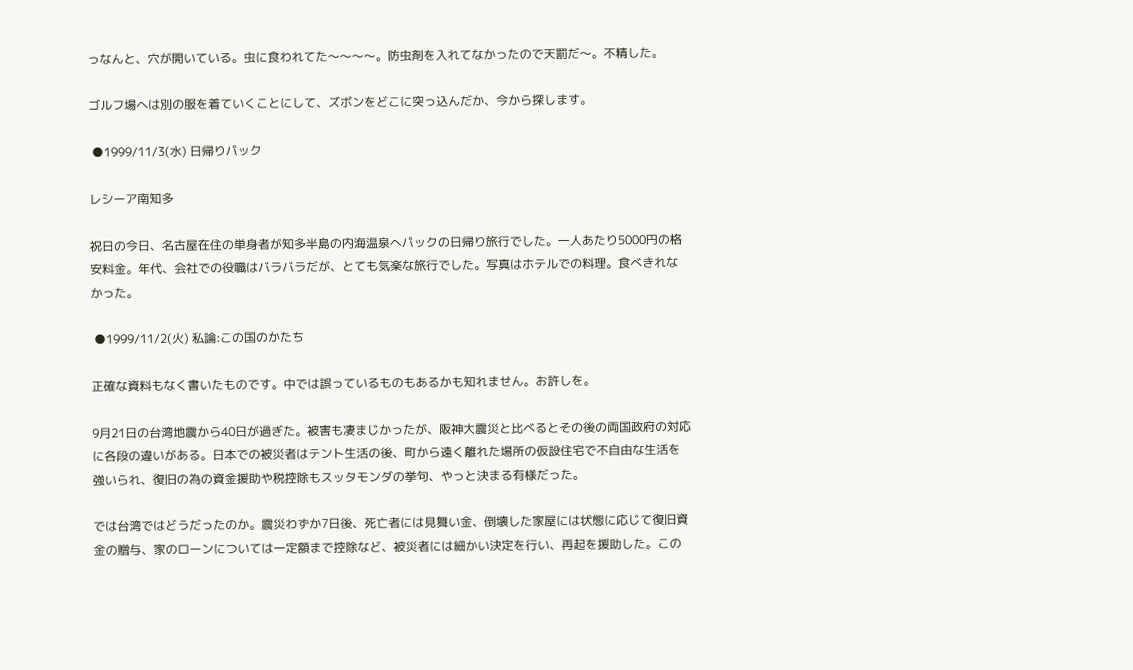っなんと、穴が開いている。虫に食われてた〜〜〜〜。防虫剤を入れてなかったので天罰だ〜。不精した。

ゴルフ場へは別の服を着ていくことにして、ズボンをどこに突っ込んだか、今から探します。

 ●1999/11/3(水) 日帰りパック

レシーア南知多

祝日の今日、名古屋在住の単身者が知多半島の内海温泉へパックの日帰り旅行でした。一人あたり5000円の格安料金。年代、会社での役職はバラバラだが、とても気楽な旅行でした。写真はホテルでの料理。食べきれなかった。

 ●1999/11/2(火) 私論:この国のかたち

正確な資料もなく書いたものです。中では誤っているものもあるかも知れません。お許しを。

9月21日の台湾地震から40日が過ぎた。被害も凄まじかったが、阪神大震災と比べるとその後の両国政府の対応に各段の違いがある。日本での被災者はテント生活の後、町から遠く離れた場所の仮設住宅で不自由な生活を強いられ、復旧の為の資金援助や税控除もスッタモンダの挙句、やっと決まる有様だった。

では台湾ではどうだったのか。震災わずか7日後、死亡者には見舞い金、倒壊した家屋には状態に応じて復旧資金の贈与、家のローンについては一定額まで控除など、被災者には細かい決定を行い、再起を援助した。この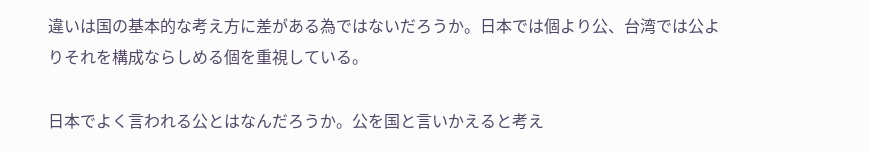違いは国の基本的な考え方に差がある為ではないだろうか。日本では個より公、台湾では公よりそれを構成ならしめる個を重視している。

日本でよく言われる公とはなんだろうか。公を国と言いかえると考え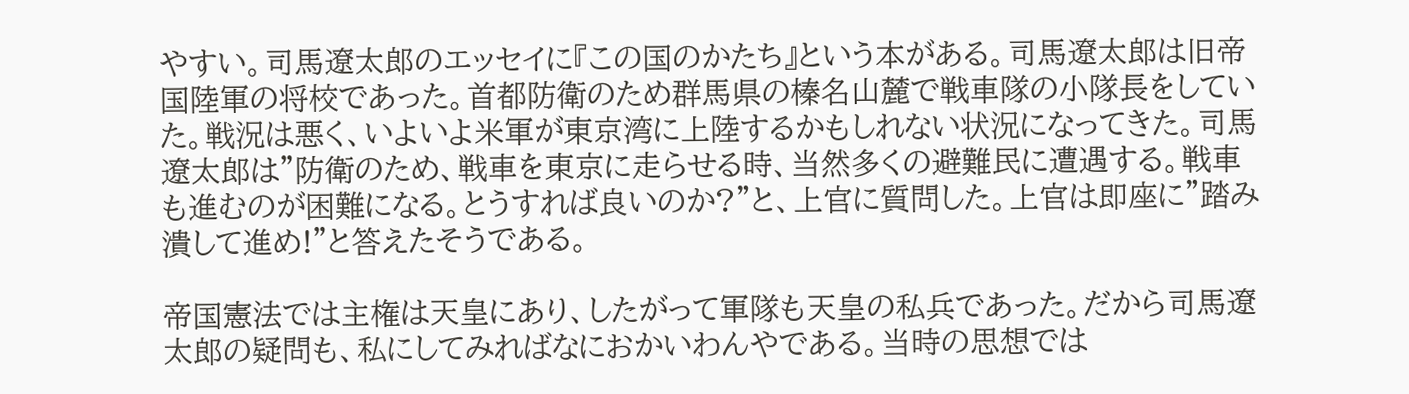やすい。司馬遼太郎のエッセイに『この国のかたち』という本がある。司馬遼太郎は旧帝国陸軍の将校であった。首都防衛のため群馬県の榛名山麓で戦車隊の小隊長をしていた。戦況は悪く、いよいよ米軍が東京湾に上陸するかもしれない状況になってきた。司馬遼太郎は”防衛のため、戦車を東京に走らせる時、当然多くの避難民に遭遇する。戦車も進むのが困難になる。とうすれば良いのか?”と、上官に質問した。上官は即座に”踏み潰して進め!”と答えたそうである。

帝国憲法では主権は天皇にあり、したがって軍隊も天皇の私兵であった。だから司馬遼太郎の疑問も、私にしてみればなにおかいわんやである。当時の思想では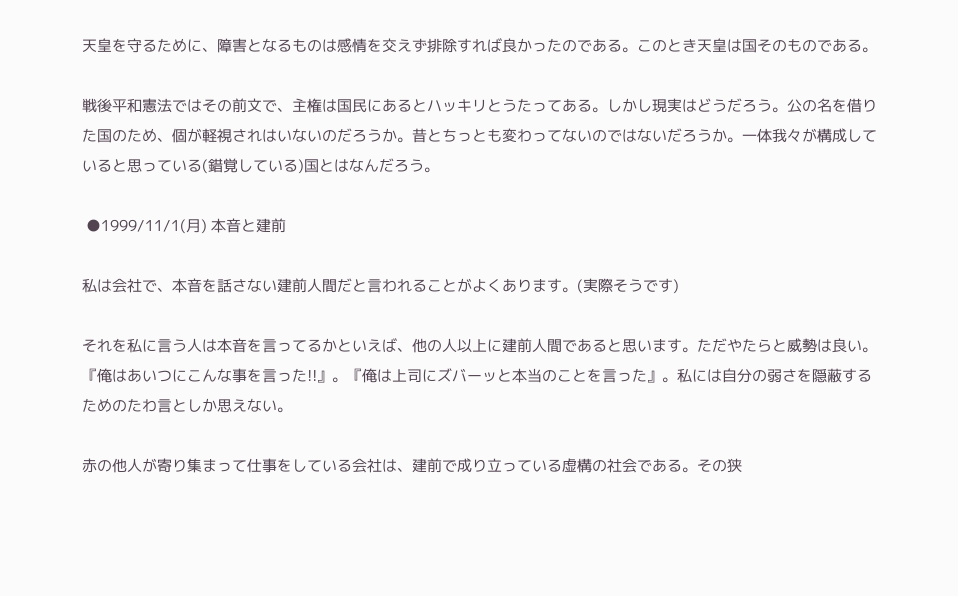天皇を守るために、障害となるものは感情を交えず排除すれば良かったのである。このとき天皇は国そのものである。

戦後平和憲法ではその前文で、主権は国民にあるとハッキリとうたってある。しかし現実はどうだろう。公の名を借りた国のため、個が軽視されはいないのだろうか。昔とちっとも変わってないのではないだろうか。一体我々が構成していると思っている(錯覚している)国とはなんだろう。

 ●1999/11/1(月) 本音と建前

私は会社で、本音を話さない建前人間だと言われることがよくあります。(実際そうです)

それを私に言う人は本音を言ってるかといえば、他の人以上に建前人間であると思います。ただやたらと威勢は良い。『俺はあいつにこんな事を言った!!』。『俺は上司にズバーッと本当のことを言った』。私には自分の弱さを隠蔽するためのたわ言としか思えない。

赤の他人が寄り集まって仕事をしている会社は、建前で成り立っている虚構の社会である。その狭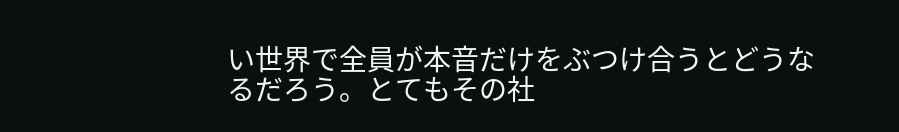い世界で全員が本音だけをぶつけ合うとどうなるだろう。とてもその社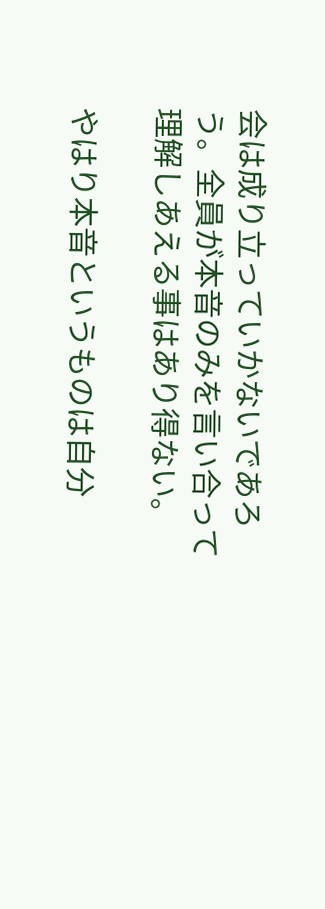会は成り立っていかないであろう。全員が本音のみを言い合って理解しあえる事はあり得ない。

やはり本音というものは自分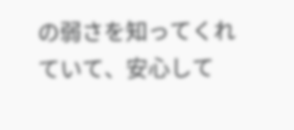の弱さを知ってくれていて、安心して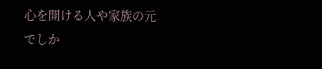心を開ける人や家族の元でしか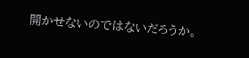開かせないのではないだろうか。